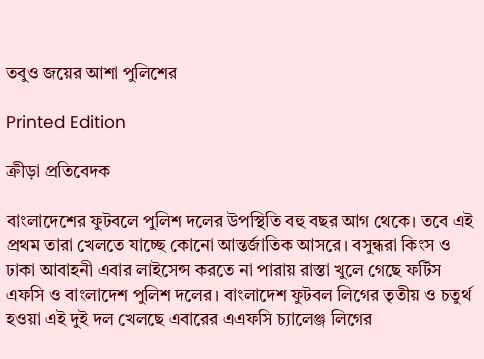তবুও জয়ের আশা পুলিশের

Printed Edition

ক্রীড়া প্রতিবেদক

বাংলাদেশের ফুটবলে পুলিশ দলের উপস্থিতি বহু বছর আগ থেকে। তবে এই প্রথম তারা খেলতে যাচ্ছে কোনো আন্তর্জাতিক আসরে। বসুন্ধরা কিংস ও ঢাকা আবাহনী এবার লাইসেন্স করতে না পারায় রাস্তা খুলে গেছে ফর্টিস এফসি ও বাংলাদেশ পুলিশ দলের। বাংলাদেশ ফুটবল লিগের তৃতীয় ও চতুর্থ হওয়া এই দুই দল খেলছে এবারের এএফসি চ্যালেঞ্জ লিগের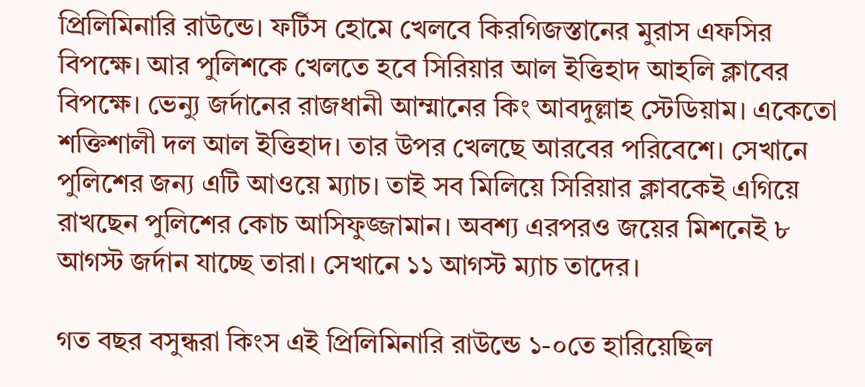প্রিলিমিনারি রাউন্ডে। ফর্টিস হোমে খেলবে কিরগিজস্তানের মুরাস এফসির বিপক্ষে। আর পুলিশকে খেলতে হবে সিরিয়ার আল ইত্তিহাদ আহলি ক্লাবের বিপক্ষে। ভেন্যু জর্দানের রাজধানী আম্মানের কিং আবদুল্লাহ স্টেডিয়াম। একেতো শক্তিশালী দল আল ইত্তিহাদ। তার উপর খেলছে আরবের পরিবেশে। সেখানে পুলিশের জন্য এটি আওয়ে ম্যাচ। তাই সব মিলিয়ে সিরিয়ার ক্লাবকেই এগিয়ে রাখছেন পুলিশের কোচ আসিফুজ্জামান। অবশ্য এরপরও জয়ের মিশনেই ৮ আগস্ট জর্দান যাচ্ছে তারা। সেখানে ১১ আগস্ট ম্যাচ তাদের।

গত বছর বসুন্ধরা কিংস এই প্রিলিমিনারি রাউন্ডে ১-০তে হারিয়েছিল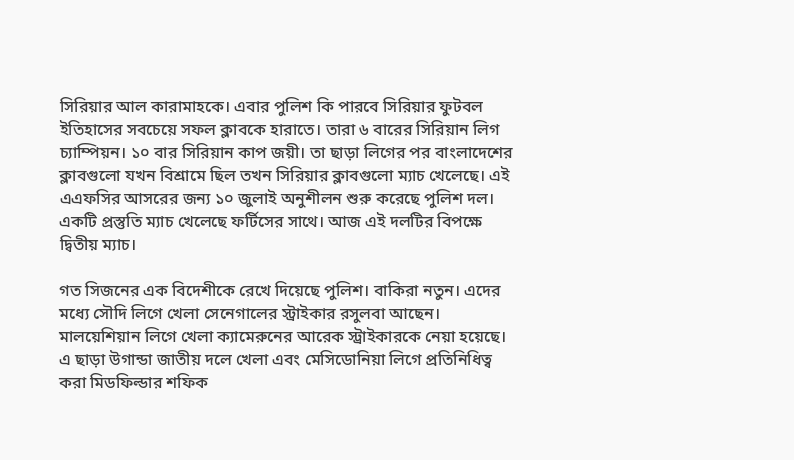সিরিয়ার আল কারামাহকে। এবার পুলিশ কি পারবে সিরিয়ার ফুটবল ইতিহাসের সবচেয়ে সফল ক্লাবকে হারাতে। তারা ৬ বারের সিরিয়ান লিগ চ্যাম্পিয়ন। ১০ বার সিরিয়ান কাপ জয়ী। তা ছাড়া লিগের পর বাংলাদেশের ক্লাবগুলো যখন বিশ্রামে ছিল তখন সিরিয়ার ক্লাবগুলো ম্যাচ খেলেছে। এই এএফসির আসরের জন্য ১০ জুলাই অনুশীলন শুরু করেছে পুলিশ দল। একটি প্রস্তুতি ম্যাচ খেলেছে ফর্টিসের সাথে। আজ এই দলটির বিপক্ষে দ্বিতীয় ম্যাচ।

গত সিজনের এক বিদেশীকে রেখে দিয়েছে পুলিশ। বাকিরা নতুন। এদের মধ্যে সৌদি লিগে খেলা সেনেগালের স্ট্রাইকার রসুলবা আছেন। মালয়েশিয়ান লিগে খেলা ক্যামেরুনের আরেক স্ট্রাইকারকে নেয়া হয়েছে। এ ছাড়া উগান্ডা জাতীয় দলে খেলা এবং মেসিডোনিয়া লিগে প্রতিনিধিত্ব করা মিডফিল্ডার শফিক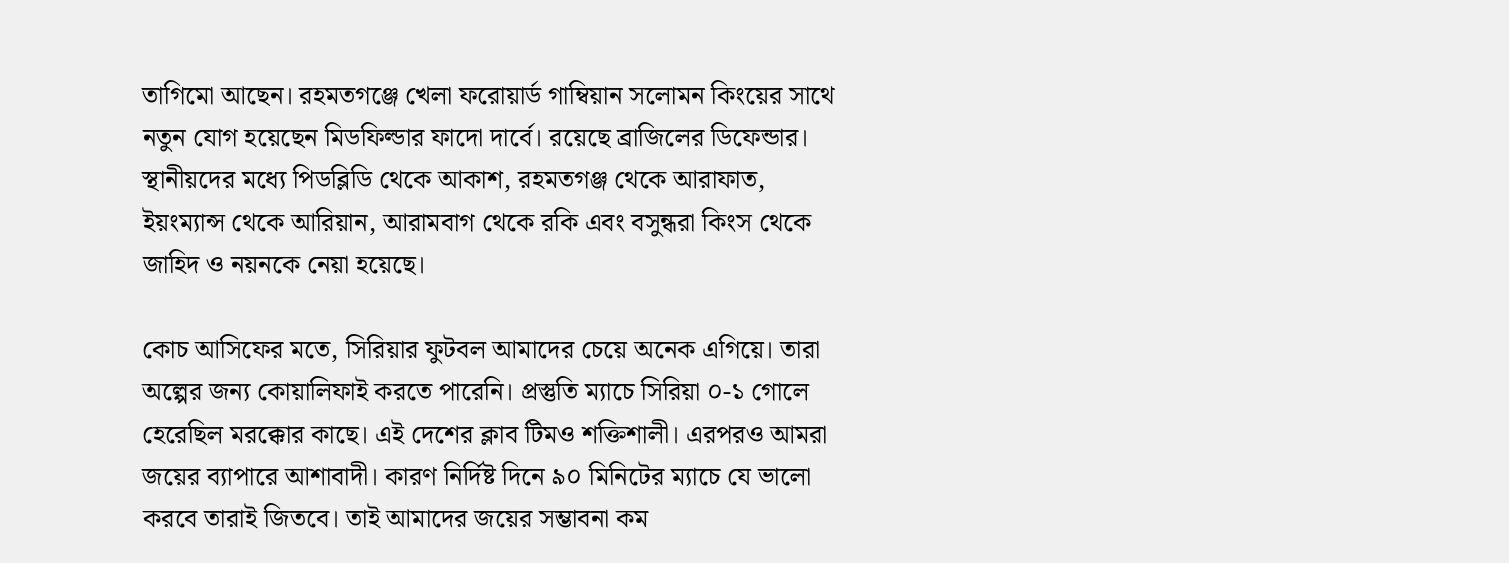তাগিমো আছেন। রহমতগঞ্জে খেলা ফরোয়ার্ড গাম্বিয়ান সলোমন কিংয়ের সাথে নতুন যোগ হয়েছেন মিডফিল্ডার ফাদো দার্বে। রয়েছে ব্রাজিলের ডিফেন্ডার। স্থানীয়দের মধ্যে পিডব্লিডি থেকে আকাশ, রহমতগঞ্জ থেকে আরাফাত, ইয়ংম্যান্স থেকে আরিয়ান, আরামবাগ থেকে রকি এবং বসুন্ধরা কিংস থেকে জাহিদ ও নয়নকে নেয়া হয়েছে।

কোচ আসিফের মতে, সিরিয়ার ফুটবল আমাদের চেয়ে অনেক এগিয়ে। তারা অল্পের জন্য কোয়ালিফাই করতে পারেনি। প্রস্তুতি ম্যাচে সিরিয়া ০-১ গোলে হেরেছিল মরক্কোর কাছে। এই দেশের ক্লাব টিমও শক্তিশালী। এরপরও আমরা জয়ের ব্যাপারে আশাবাদী। কারণ নির্দিষ্ট দিনে ৯০ মিনিটের ম্যাচে যে ভালো করবে তারাই জিতবে। তাই আমাদের জয়ের সম্ভাবনা কম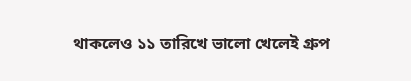থাকলেও ১১ তারিখে ভালো খেলেই গ্রুপ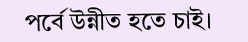পর্বে উন্নীত হতে চাই।